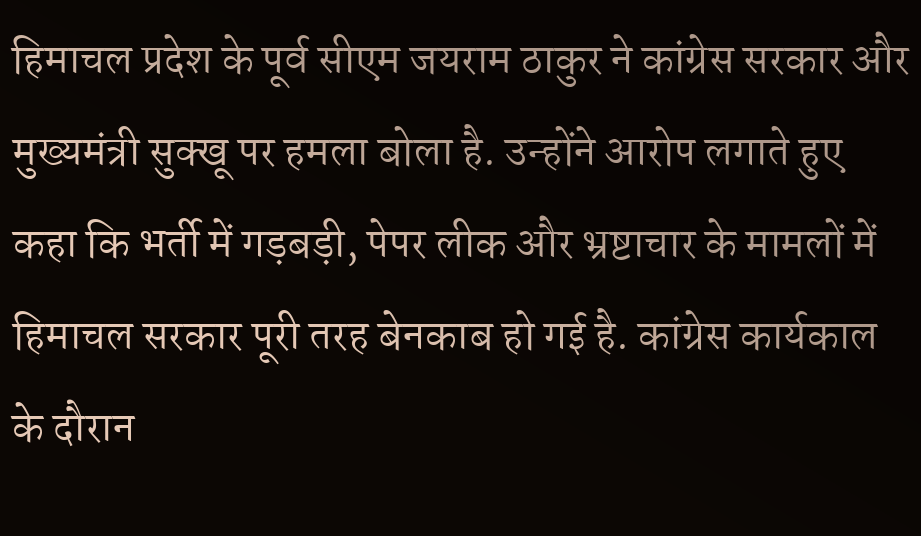हिमाचल प्रदेश के पूर्व सीएम जयराम ठाकुर ने कांग्रेस सरकार और मुख्यमंत्री सुक्खू पर हमला बोला है. उन्होंने आरोप लगाते हुए कहा कि भर्ती में गड़बड़ी, पेपर लीक और भ्रष्टाचार के मामलों में हिमाचल सरकार पूरी तरह बेनकाब हो गई है. कांग्रेस कार्यकाल के दौरान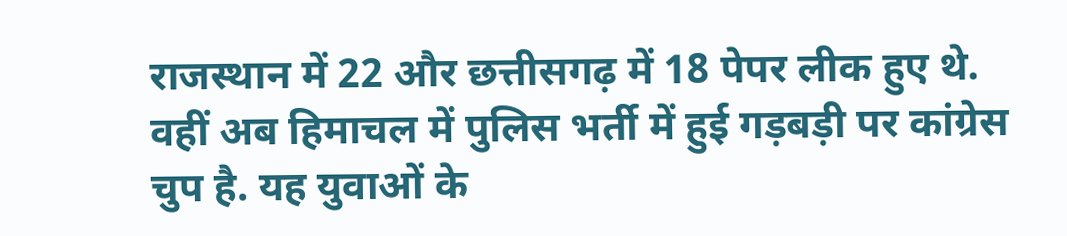राजस्थान में 22 और छत्तीसगढ़ में 18 पेपर लीक हुए थे. वहीं अब हिमाचल में पुलिस भर्ती में हुई गड़बड़ी पर कांग्रेस चुप है. यह युवाओं के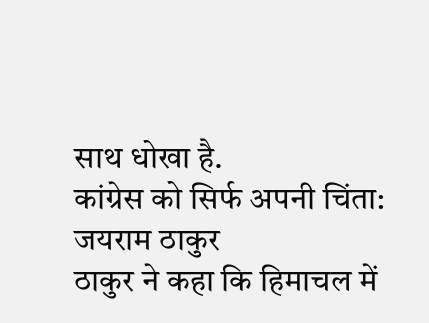साथ धोखा है.
कांग्रेस को सिर्फ अपनी चिंता: जयराम ठाकुर
ठाकुर ने कहा कि हिमाचल में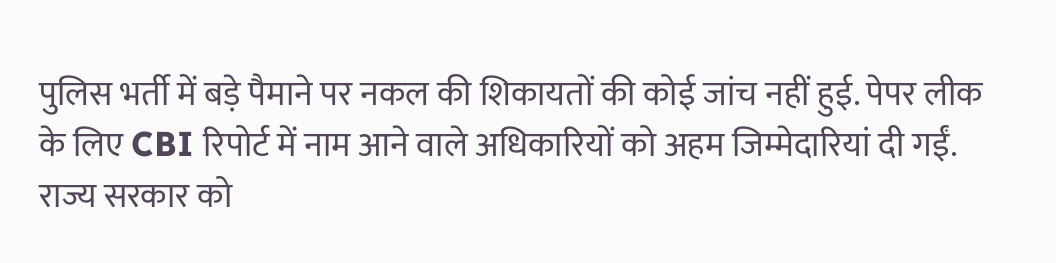पुलिस भर्ती में बड़े पैमाने पर नकल की शिकायतों की कोई जांच नहीं हुई. पेपर लीक के लिए CBI रिपोर्ट में नाम आने वाले अधिकारियों को अहम जिम्मेदारियां दी गईं. राज्य सरकार को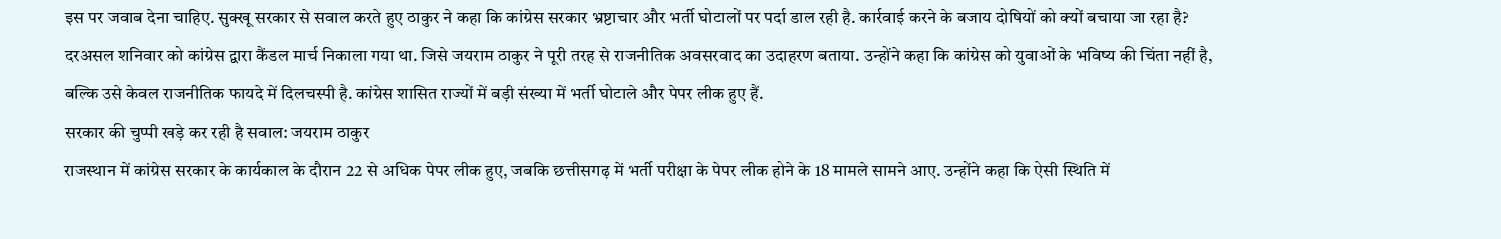इस पर जवाब देना चाहिए. सुक्खू सरकार से सवाल करते हुए ठाकुर ने कहा कि कांग्रेस सरकार भ्रष्टाचार और भर्ती घोटालों पर पर्दा डाल रही है. कार्रवाई करने के बजाय दोषियों को क्यों बचाया जा रहा है?
दरअसल शनिवार को कांग्रेस द्वारा कैंडल मार्च निकाला गया था. जिसे जयराम ठाकुर ने पूरी तरह से राजनीतिक अवसरवाद का उदाहरण बताया. उन्होंने कहा कि कांग्रेस को युवाओं के भविष्य की चिंता नहीं है, बल्कि उसे केवल राजनीतिक फायदे में दिलचस्पी है. कांग्रेस शासित राज्यों में बड़ी संख्या में भर्ती घोटाले और पेपर लीक हुए हैं.
सरकार की चुप्पी खड़े कर रही है सवाल: जयराम ठाकुर
राजस्थान में कांग्रेस सरकार के कार्यकाल के दौरान 22 से अधिक पेपर लीक हुए, जबकि छत्तीसगढ़ में भर्ती परीक्षा के पेपर लीक होने के 18 मामले सामने आए. उन्होंने कहा कि ऐसी स्थिति में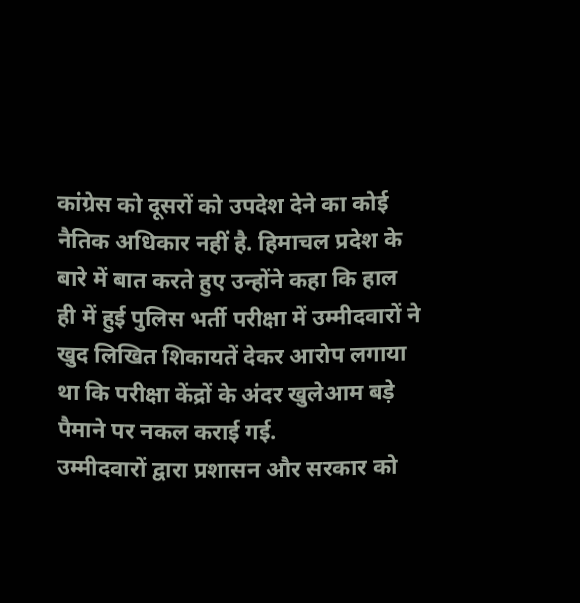कांग्रेस को दूसरों को उपदेश देने का कोई नैतिक अधिकार नहीं है. हिमाचल प्रदेश के बारे में बात करते हुए उन्होंने कहा कि हाल ही में हुई पुलिस भर्ती परीक्षा में उम्मीदवारों ने खुद लिखित शिकायतें देकर आरोप लगाया था कि परीक्षा केंद्रों के अंदर खुलेआम बड़े पैमाने पर नकल कराई गई.
उम्मीदवारों द्वारा प्रशासन और सरकार को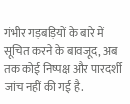गंभीर गड़बड़ियों के बारे में सूचित करने के बावजूद, अब तक कोई निष्पक्ष और पारदर्शी जांच नहीं की गई है.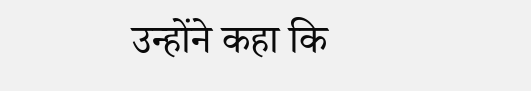उन्होंने कहा कि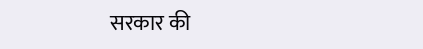सरकार की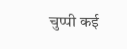चुप्पी कई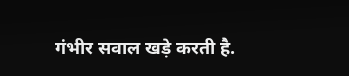गंभीर सवाल खड़े करती है.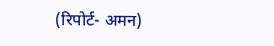(रिपोर्ट- अमन)